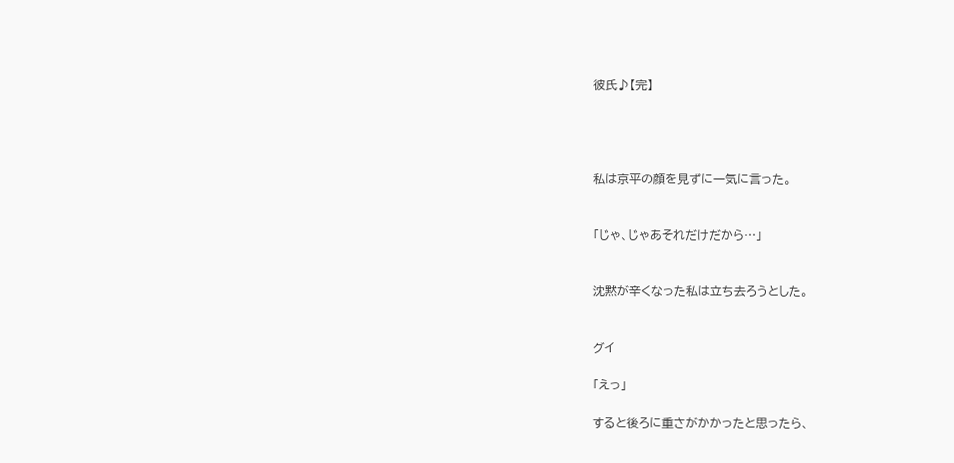彼氏♪【完】




私は京平の顔を見ずに一気に言った。


「じゃ、じゃあそれだけだから…」


沈黙が辛くなった私は立ち去ろうとした。


グイ

「えっ」

すると後ろに重さがかかったと思ったら、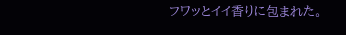フワッとイイ香りに包まれた。